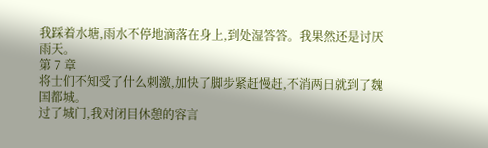我踩着水塘,雨水不停地滴落在身上,到处湿答答。我果然还是讨厌雨天。
第 7 章
将士们不知受了什么刺激,加快了脚步紧赶慢赶,不消两日就到了魏国都城。
过了城门,我对闭目休憩的容言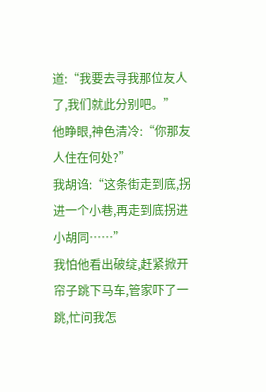道:“我要去寻我那位友人了,我们就此分别吧。”
他睁眼,神色清冷:“你那友人住在何处?”
我胡诌:“这条街走到底,拐进一个小巷,再走到底拐进小胡同……”
我怕他看出破绽,赶紧掀开帘子跳下马车,管家吓了一跳,忙问我怎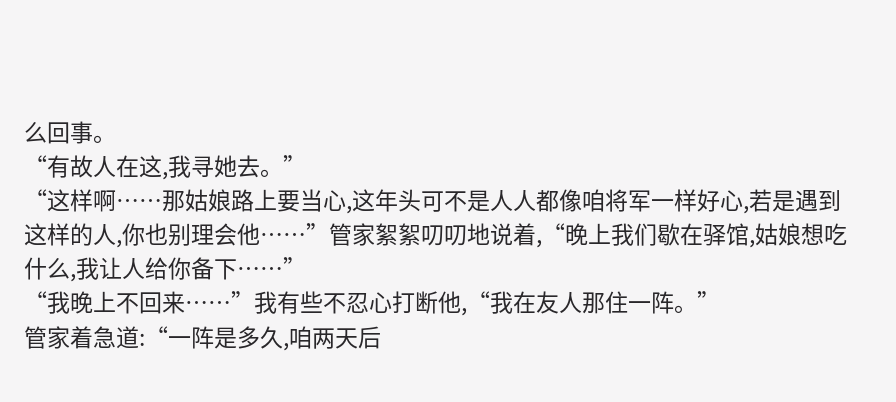么回事。
“有故人在这,我寻她去。”
“这样啊……那姑娘路上要当心,这年头可不是人人都像咱将军一样好心,若是遇到这样的人,你也别理会他……”管家絮絮叨叨地说着,“晚上我们歇在驿馆,姑娘想吃什么,我让人给你备下……”
“我晚上不回来……”我有些不忍心打断他,“我在友人那住一阵。”
管家着急道:“一阵是多久,咱两天后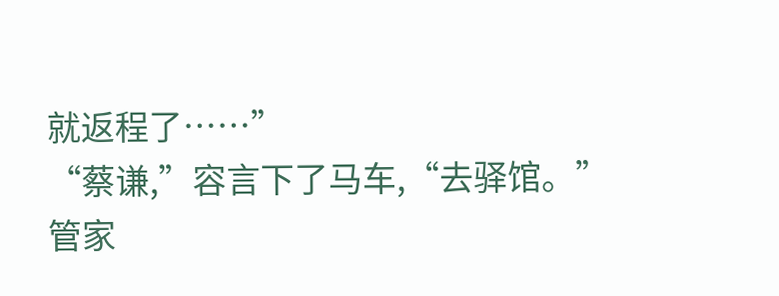就返程了……”
“蔡谦,”容言下了马车,“去驿馆。”
管家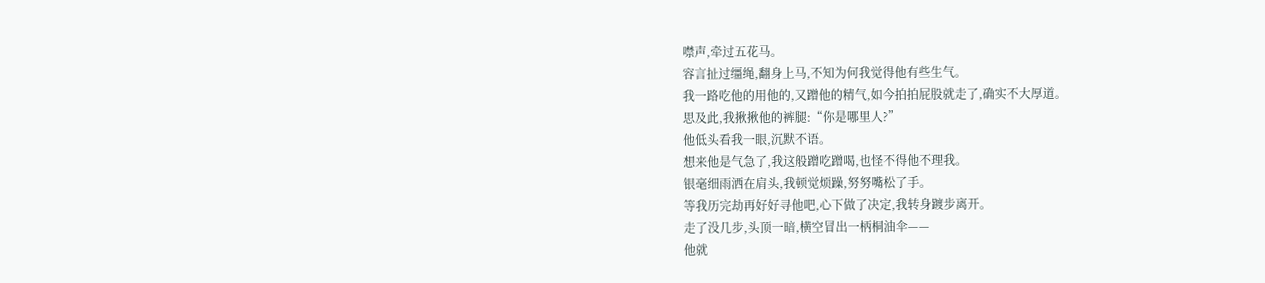噤声,牵过五花马。
容言扯过缰绳,翻身上马,不知为何我觉得他有些生气。
我一路吃他的用他的,又蹭他的精气,如今拍拍屁股就走了,确实不大厚道。
思及此,我揪揪他的裤腿:“你是哪里人?”
他低头看我一眼,沉默不语。
想来他是气急了,我这般蹭吃蹭喝,也怪不得他不理我。
银毫细雨洒在肩头,我顿觉烦躁,努努嘴松了手。
等我历完劫再好好寻他吧,心下做了决定,我转身踱步离开。
走了没几步,头顶一暗,横空冒出一柄桐油伞——
他就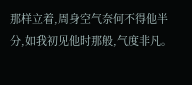那样立着,周身空气奈何不得他半分,如我初见他时那般,气度非凡。